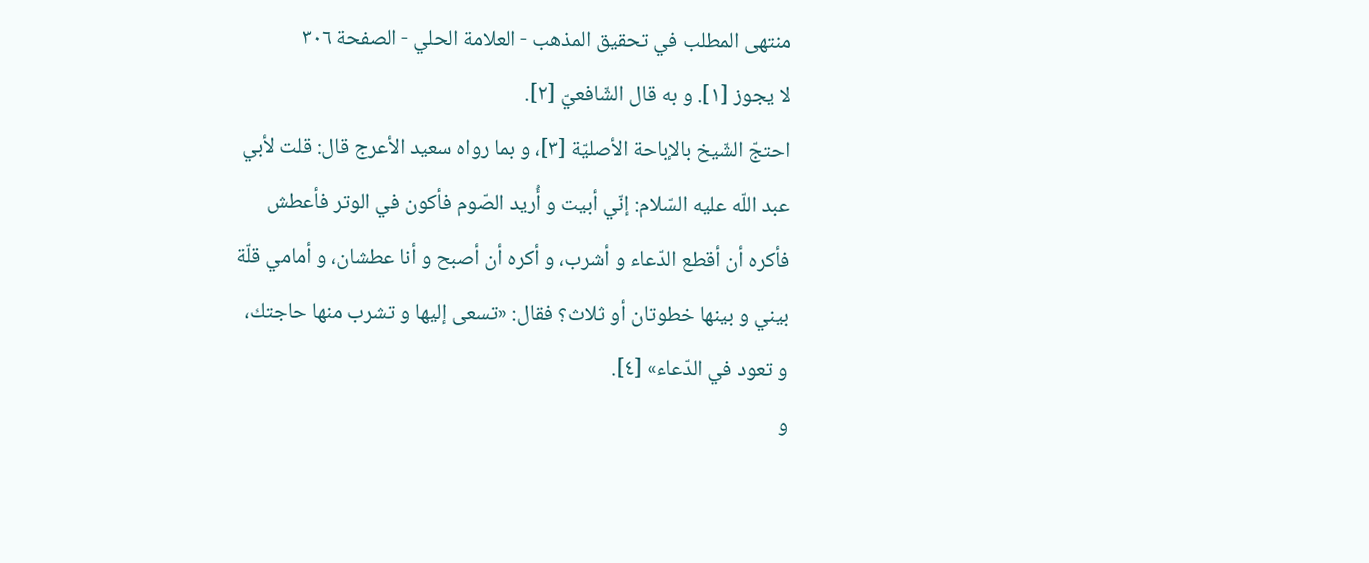منتهى المطلب في تحقيق المذهب - العلامة الحلي - الصفحة ٣٠٦
لا يجوز [١]. و به قال الشّافعيّ [٢].
احتجّ الشّيخ بالإباحة الأصليّة [٣]، و بما رواه سعيد الأعرج قال: قلت لأبي عبد اللّه عليه السّلام: إنّي أبيت و أُريد الصّوم فأكون في الوتر فأعطش فأكره أن أقطع الدّعاء و أشرب، و أكره أن أصبح و أنا عطشان، و أمامي قلّة بيني و بينها خطوتان أو ثلاث؟ فقال: «تسعى إليها و تشرب منها حاجتك، و تعود في الدّعاء» [٤].
و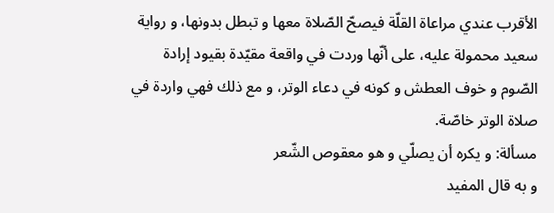الأقرب عندي مراعاة القلّة فيصحّ الصّلاة معها و تبطل بدونها، و رواية سعيد محمولة عليه، على أنّها وردت في واقعة مقيّدة بقيود إرادة الصّوم و خوف العطش و كونه في دعاء الوتر، و مع ذلك فهي واردة في صلاة الوتر خاصّة.
مسألة: و يكره أن يصلّي و هو معقوص الشّعر
و به قال المفيد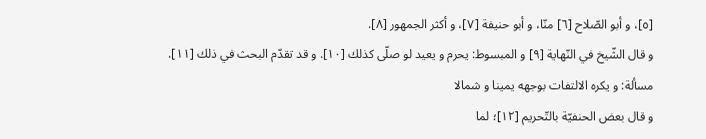[٥]، و أبو الصّلاح [٦] منّا، و أبو حنيفة [٧]، و أكثر الجمهور [٨].
و قال الشّيخ في النّهاية [٩] و المبسوط: يحرم و يعيد لو صلّى كذلك [١٠]. و قد تقدّم البحث في ذلك [١١].
مسألة: و يكره الالتفات بوجهه يمينا و شمالا
و قال بعض الحنفيّة بالتّحريم [١٢]؛ لما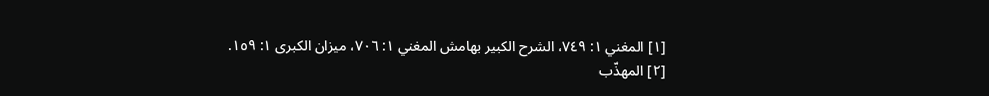[١] المغني ١: ٧٤٩، الشرح الكبير بهامش المغني ١: ٧٠٦، ميزان الكبرى ١: ١٥٩.
[٢] المهذّب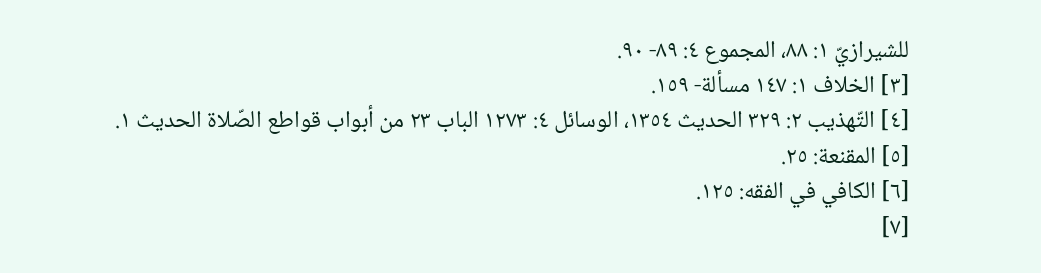للشيرازيّ ١: ٨٨، المجموع ٤: ٨٩- ٩٠.
[٣] الخلاف ١: ١٤٧ مسألة- ١٥٩.
[٤] التّهذيب ٢: ٣٢٩ الحديث ١٣٥٤، الوسائل ٤: ١٢٧٣ الباب ٢٣ من أبواب قواطع الصّلاة الحديث ١.
[٥] المقنعة: ٢٥.
[٦] الكافي في الفقه: ١٢٥.
[٧]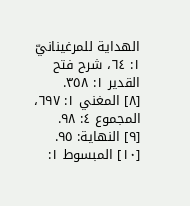الهداية للمرغينانيّ ١: ٦٤، شرح فتح القدير ١: ٣٥٨.
[٨] المغني ١: ٦٩٧، المجموع ٤: ٩٨.
[٩] النهاية: ٩٥.
[١٠] المبسوط ١: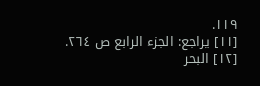١١٩.
[١١] يراجع: الجزء الرابع ص ٢٦٤.
[١٢] البحر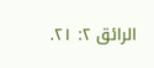الرائق ٢: ٢١.